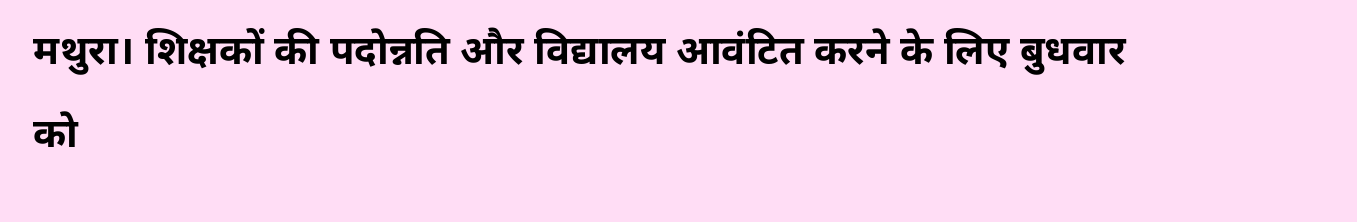मथुरा। शिक्षकों की पदोन्नति और विद्यालय आवंटित करने के लिए बुधवार को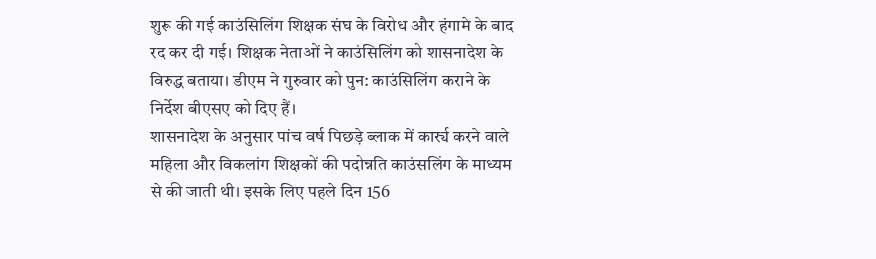शुरू की गई काउंसिलिंग शिक्षक संघ के विरोध और हंगामे के बाद रद कर दी गई। शिक्षक नेताओं ने काउंसिलिंग को शासनादेश के विरुद्ध बताया। डीएम ने गुरुवार को पुन: काउंसिलिंग कराने के निर्देश बीएसए को दिए हैं।
शासनादेश के अनुसार पांच वर्ष पिछड़े ब्लाक में कार्र्य करने वाले महिला और विकलांग शिक्षकों की पदोन्नति काउंसलिंग के माध्यम से की जाती थी। इसके लिए पहले दिन 156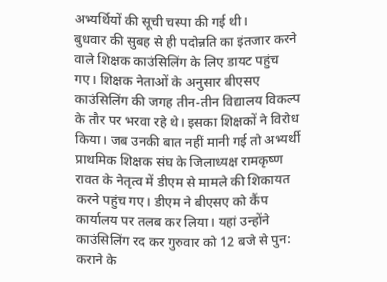अभ्यर्थियों की सूची चस्पा की गई थी।
बुधवार की सुबह से ही पदोन्नति का इंतजार करने वाले शिक्षक काउंसिलिंग के लिए डायट पहुंच गए। शिक्षक नेताओं के अनुसार बीएसए काउंसिलिंग की जगह तीन-तीन विद्यालय विकल्प के तौर पर भरवा रहे थे। इसका शिक्षकों ने विरोध किया। जब उनकी बात नहीं मानी गई तो अभ्यर्थी प्राथमिक शिक्षक संघ के जिलाध्यक्ष रामकृष्ण रावत के नेतृत्व में डीएम से मामले की शिकायत करने पहुंच गए। डीएम ने बीएसए को कैंप कार्यालय पर तलब कर लिया। यहां उन्होंने काउंसिलिंग रद कर गुरुवार को 12 बजे से पुन: कराने के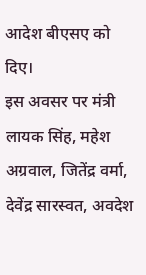आदेश बीएसए को दिए।
इस अवसर पर मंत्री लायक सिंह, महेश अग्रवाल, जितेंद्र वर्मा, देवेंद्र सारस्वत, अवदेश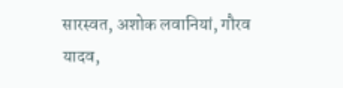सारस्वत, अशोक लवानियां, गौरव यादव,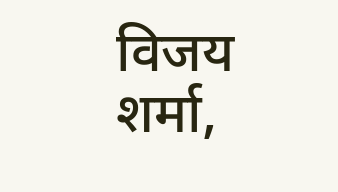विजय शर्मा,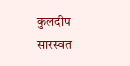कुलदीप सारस्वत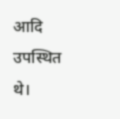आदि उपस्थित थे।